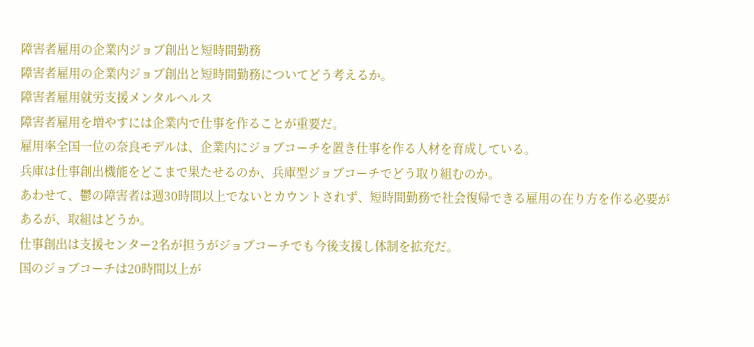障害者雇用の企業内ジョブ創出と短時間勤務
障害者雇用の企業内ジョブ創出と短時間勤務についてどう考えるか。
障害者雇用就労支援メンタルヘルス
障害者雇用を増やすには企業内で仕事を作ることが重要だ。
雇用率全国一位の奈良モデルは、企業内にジョブコーチを置き仕事を作る人材を育成している。
兵庫は仕事創出機能をどこまで果たせるのか、兵庫型ジョブコーチでどう取り組むのか。
あわせて、鬱の障害者は週30時間以上でないとカウントされず、短時間勤務で社会復帰できる雇用の在り方を作る必要があるが、取組はどうか。
仕事創出は支援センター2名が担うがジョブコーチでも今後支援し体制を拡充だ。
国のジョブコーチは20時間以上が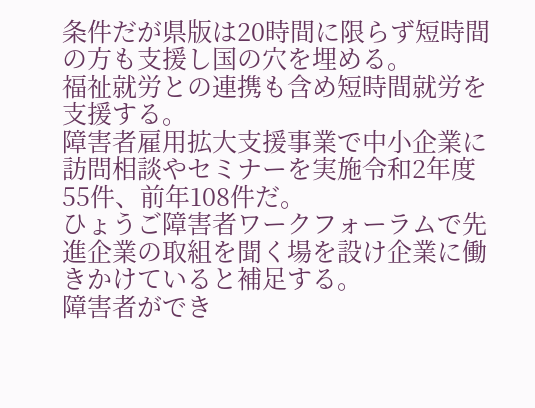条件だが県版は20時間に限らず短時間の方も支援し国の穴を埋める。
福祉就労との連携も含め短時間就労を支援する。
障害者雇用拡大支援事業で中小企業に訪問相談やセミナーを実施令和2年度55件、前年108件だ。
ひょうご障害者ワークフォーラムで先進企業の取組を聞く場を設け企業に働きかけていると補足する。
障害者ができ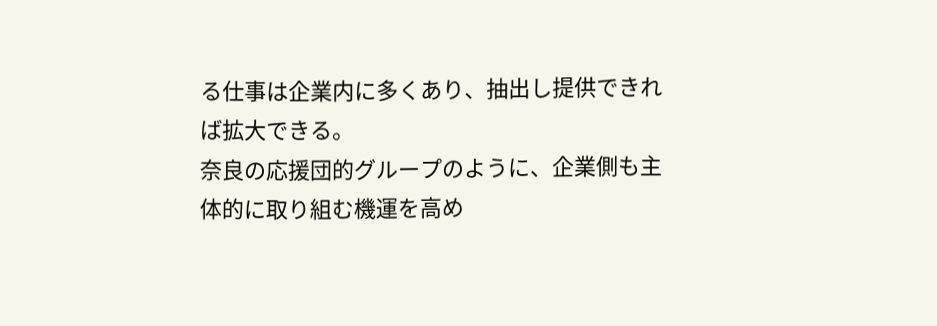る仕事は企業内に多くあり、抽出し提供できれば拡大できる。
奈良の応援団的グループのように、企業側も主体的に取り組む機運を高め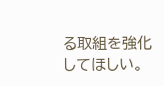る取組を強化してほしい。